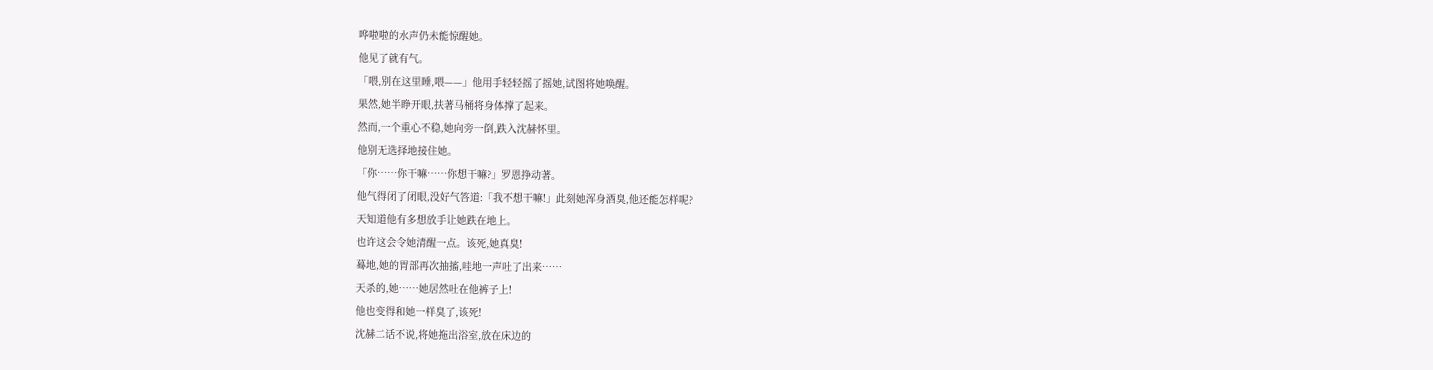哗啦啦的水声仍未能惊醒她。
他见了就有气。
「喂,别在这里睡,喂——」他用手轻轻摇了摇她,试图将她唤醒。
果然,她半睁开眼,扶著马桶将身体撑了起来。
然而,一个重心不稳,她向旁一倒,跌入沈赫怀里。
他别无选择地接住她。
「你……你干嘛……你想干嘛?」罗恩挣动著。
他气得闭了闭眼,没好气答道:「我不想干嘛!」此刻她浑身酒臭,他还能怎样呢?
天知道他有多想放手让她跌在地上。
也许这会令她清醒一点。该死,她真臭!
蓦地,她的胃部再次抽搐,哇地一声吐了出来……
天杀的,她……她居然吐在他裤子上!
他也变得和她一样臭了,该死!
沈赫二话不说,将她拖出浴室,放在床边的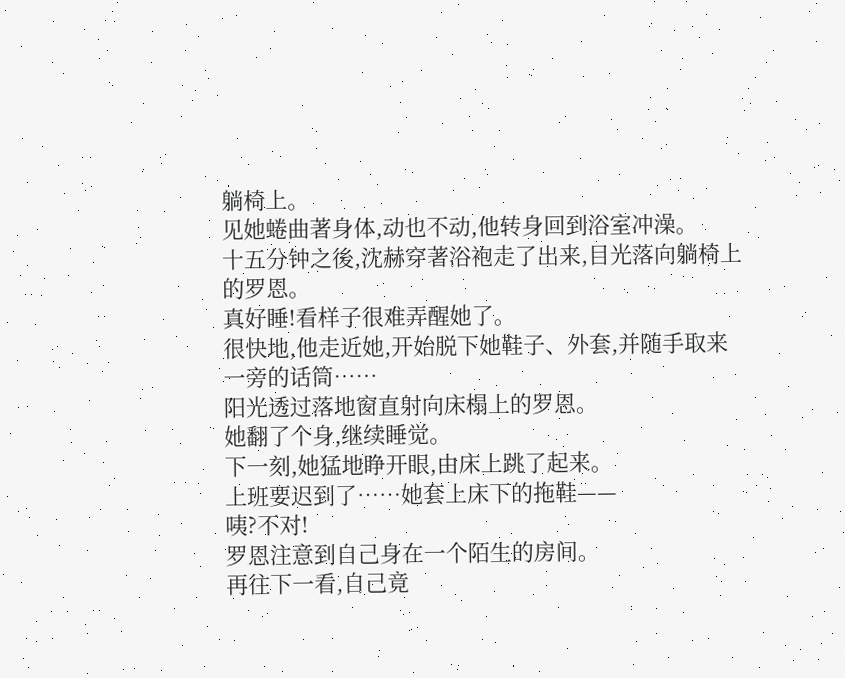躺椅上。
见她蜷曲著身体,动也不动,他转身回到浴室冲澡。
十五分钟之後,沈赫穿著浴袍走了出来,目光落向躺椅上的罗恩。
真好睡!看样子很难弄醒她了。
很快地,他走近她,开始脱下她鞋子、外套,并随手取来一旁的话筒……
阳光透过落地窗直射向床榻上的罗恩。
她翻了个身,继续睡觉。
下一刻,她猛地睁开眼,由床上跳了起来。
上班要迟到了……她套上床下的拖鞋——
咦?不对!
罗恩注意到自己身在一个陌生的房间。
再往下一看,自己竟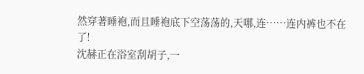然穿著睡袍,而且睡袍底下空荡荡的,天哪,连……连内裤也不在了!
沈赫正在浴室刮胡子,一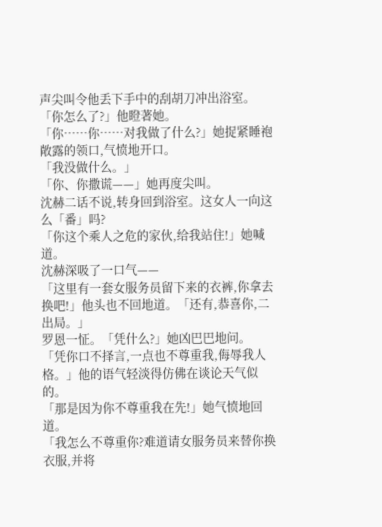声尖叫令他丢下手中的刮胡刀冲出浴室。
「你怎么了?」他瞪著她。
「你……你……对我做了什么?」她捉紧睡袍敞露的领口,气愤地开口。
「我没做什么。」
「你、你撒谎——」她再度尖叫。
沈赫二话不说,转身回到浴室。这女人一向这么「番」吗?
「你这个乘人之危的家伙,给我站住!」她喊道。
沈赫深吸了一口气——
「这里有一套女服务员留下来的衣裤,你拿去换吧!」他头也不回地道。「还有,恭喜你,二出局。」
罗恩一怔。「凭什么?」她凶巴巴地问。
「凭你口不择言,一点也不尊重我,侮辱我人格。」他的语气轻淡得仿佛在谈论天气似的。
「那是因为你不尊重我在先!」她气愤地回道。
「我怎么不尊重你?难道请女服务员来替你换衣服,并将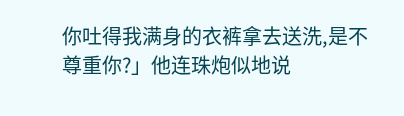你吐得我满身的衣裤拿去送洗,是不尊重你?」他连珠炮似地说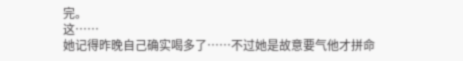完。
这……
她记得昨晚自己确实喝多了……不过她是故意要气他才拼命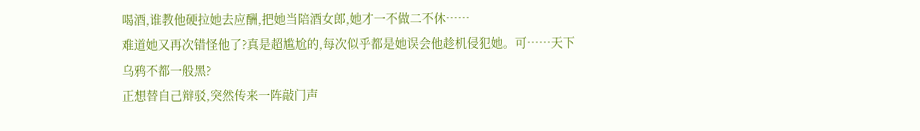喝酒,谁教他硬拉她去应酬,把她当陪酒女郎,她才一不做二不休……
难道她又再次错怪他了?真是超尴尬的,每次似乎都是她误会他趁机侵犯她。可……天下乌鸦不都一般黑?
正想替自己辩驳,突然传来一阵敲门声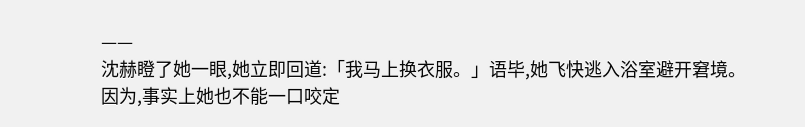——
沈赫瞪了她一眼,她立即回道:「我马上换衣服。」语毕,她飞快逃入浴室避开窘境。
因为,事实上她也不能一口咬定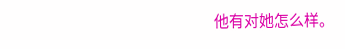他有对她怎么样。